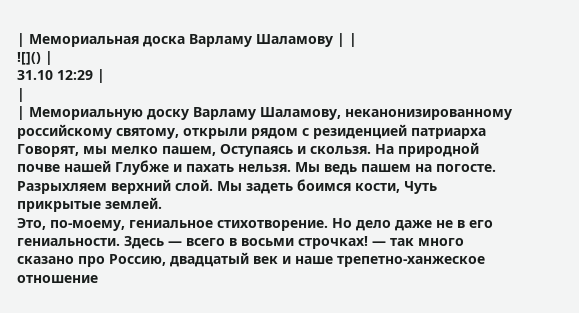| Мемориальная доска Варламу Шаламову | |
![]() |
31.10 12:29 |
|
| Мемориальную доску Варламу Шаламову, неканонизированному российскому святому, открыли рядом с резиденцией патриарха
Говорят, мы мелко пашем, Оступаясь и скользя. На природной почве нашей Глубже и пахать нельзя. Мы ведь пашем на погосте. Разрыхляем верхний слой. Мы задеть боимся кости, Чуть прикрытые землей.
Это, по-моему, гениальное стихотворение. Но дело даже не в его гениальности. Здесь — всего в восьми строчках! — так много сказано про Россию, двадцатый век и наше трепетно-ханжеское отношение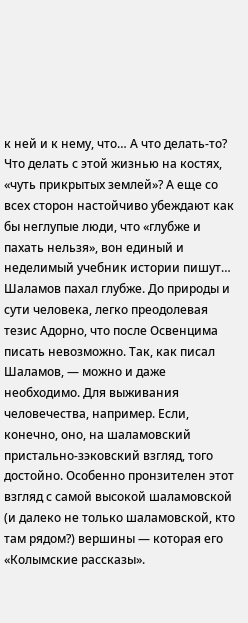к ней и к нему, что… А что делать-то? Что делать с этой жизнью на костях, «чуть прикрытых землей»? А еще со всех сторон настойчиво убеждают как бы неглупые люди, что «глубже и пахать нельзя», вон единый и неделимый учебник истории пишут… Шаламов пахал глубже. До природы и сути человека, легко преодолевая тезис Адорно, что после Освенцима писать невозможно. Так, как писал Шаламов, — можно и даже необходимо. Для выживания человечества, например. Если, конечно, оно, на шаламовский пристально-зэковский взгляд, того достойно. Особенно пронзителен этот взгляд с самой высокой шаламовской (и далеко не только шаламовской, кто там рядом?) вершины — которая его «Колымские рассказы».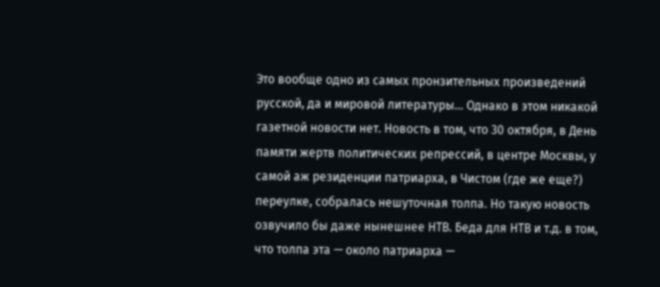Это вообще одно из самых пронзительных произведений русской, да и мировой литературы… Однако в этом никакой газетной новости нет. Новость в том, что 30 октября, в День памяти жертв политических репрессий, в центре Москвы, у самой аж резиденции патриарха, в Чистом (где же еще?) переулке, собралась нешуточная толпа. Но такую новость озвучило бы даже нынешнее НТВ. Беда для НТВ и т.д. в том, что толпа эта — около патриарха —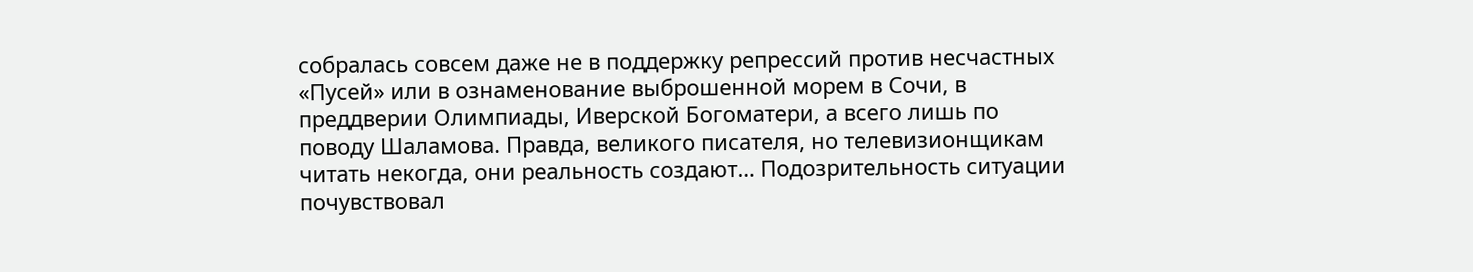собралась совсем даже не в поддержку репрессий против несчастных «Пусей» или в ознаменование выброшенной морем в Сочи, в преддверии Олимпиады, Иверской Богоматери, а всего лишь по поводу Шаламова. Правда, великого писателя, но телевизионщикам читать некогда, они реальность создают… Подозрительность ситуации почувствовал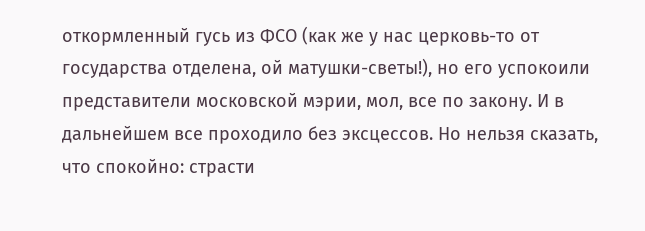откормленный гусь из ФСО (как же у нас церковь-то от государства отделена, ой матушки-светы!), но его успокоили представители московской мэрии, мол, все по закону. И в дальнейшем все проходило без эксцессов. Но нельзя сказать, что спокойно: страсти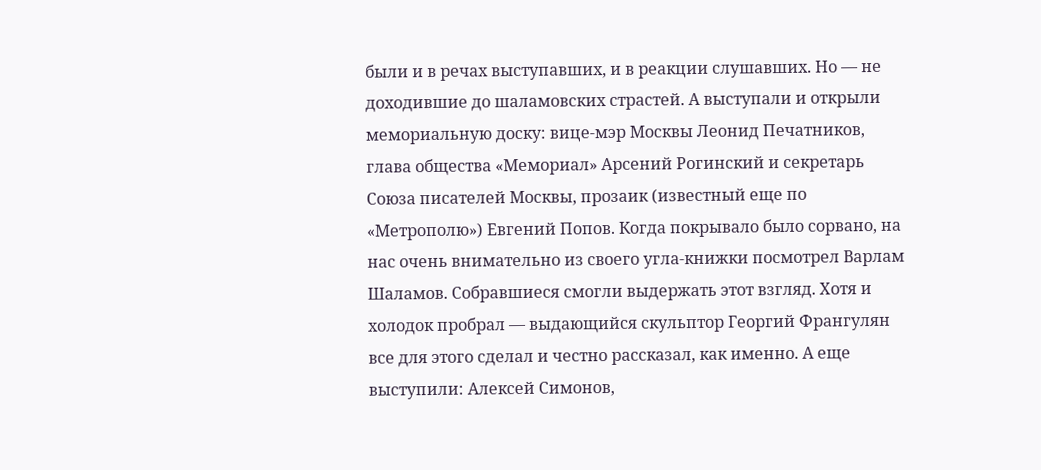были и в речах выступавших, и в реакции слушавших. Но — не доходившие до шаламовских страстей. А выступали и открыли мемориальную доску: вице-мэр Москвы Леонид Печатников, глава общества «Мемориал» Арсений Рогинский и секретарь Союза писателей Москвы, прозаик (известный еще по «Метрополю») Евгений Попов. Когда покрывало было сорвано, на нас очень внимательно из своего угла-книжки посмотрел Варлам Шаламов. Собравшиеся смогли выдержать этот взгляд. Хотя и холодок пробрал — выдающийся скульптор Георгий Франгулян все для этого сделал и честно рассказал, как именно. А еще выступили: Алексей Симонов,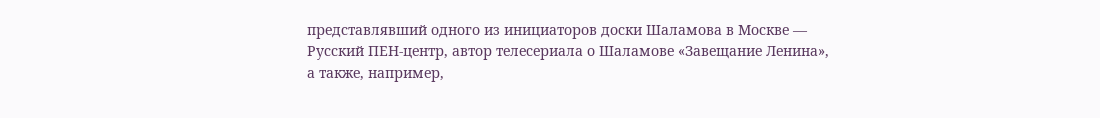представлявший одного из инициаторов доски Шаламова в Москве — Русский ПЕН-центр, автор телесериала о Шаламове «Завещание Ленина», а также, например,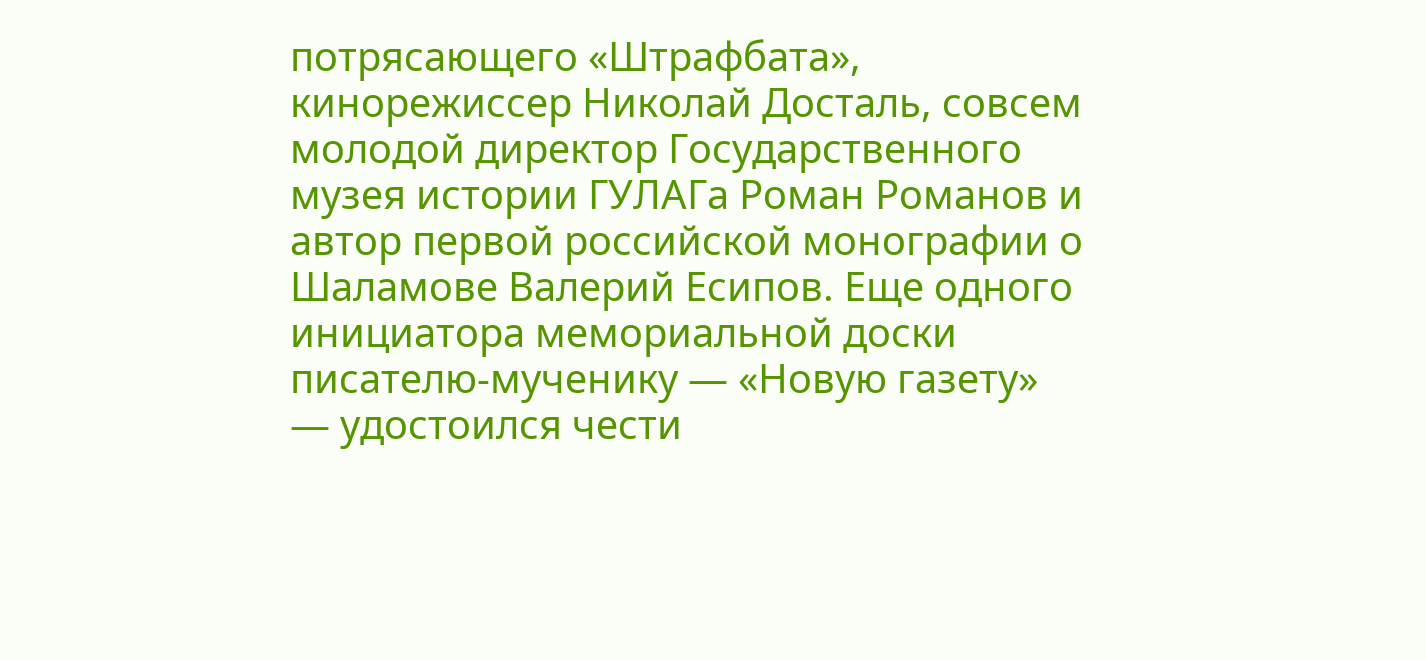потрясающего «Штрафбата», кинорежиссер Николай Досталь, совсем молодой директор Государственного музея истории ГУЛАГа Роман Романов и автор первой российской монографии о Шаламове Валерий Есипов. Еще одного инициатора мемориальной доски писателю-мученику — «Новую газету» — удостоился чести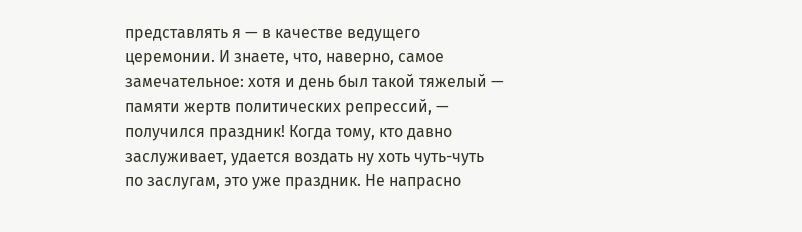представлять я — в качестве ведущего церемонии. И знаете, что, наверно, самое замечательное: хотя и день был такой тяжелый — памяти жертв политических репрессий, — получился праздник! Когда тому, кто давно заслуживает, удается воздать ну хоть чуть-чуть по заслугам, это уже праздник. Не напрасно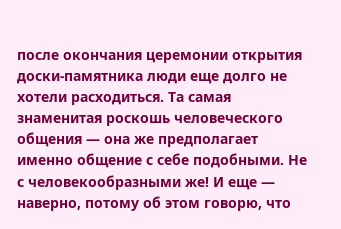после окончания церемонии открытия доски-памятника люди еще долго не хотели расходиться. Та самая знаменитая роскошь человеческого общения — она же предполагает именно общение с себе подобными. Не с человекообразными же! И еще — наверно, потому об этом говорю, что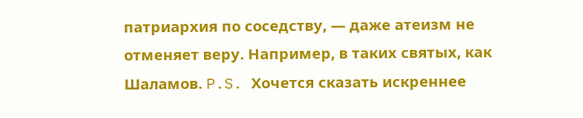патриархия по соседству, — даже атеизм не отменяет веру. Например, в таких святых, как Шаламов. P.S. Хочется сказать искреннее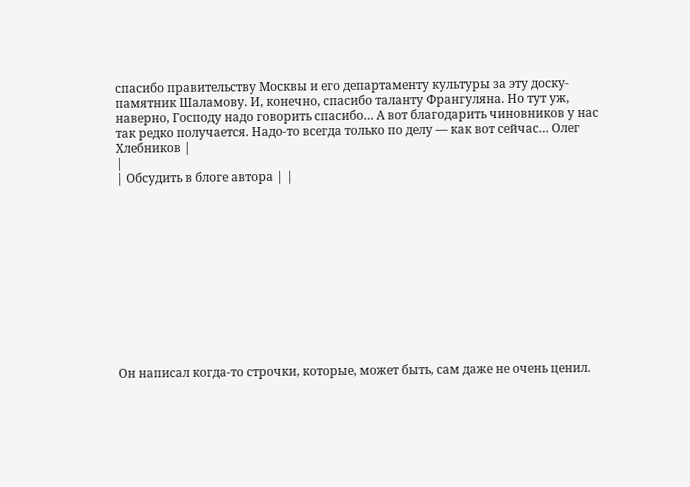спасибо правительству Москвы и его департаменту культуры за эту доску-памятник Шаламову. И, конечно, спасибо таланту Франгуляна. Но тут уж, наверно, Господу надо говорить спасибо… А вот благодарить чиновников у нас так редко получается. Надо-то всегда только по делу — как вот сейчас… Олег Хлебников |
|
| Обсудить в блоге автора | |












Он написал когда-то строчки, которые, может быть, сам даже не очень ценил.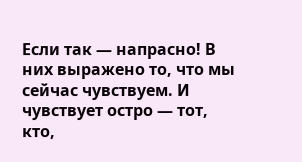Если так — напрасно! В них выражено то, что мы сейчас чувствуем. И чувствует остро — тот, кто,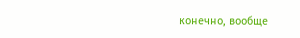конечно, вообще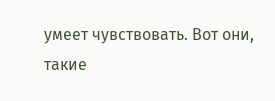умеет чувствовать. Вот они, такие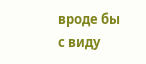вроде бы с виду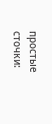простые сточки: